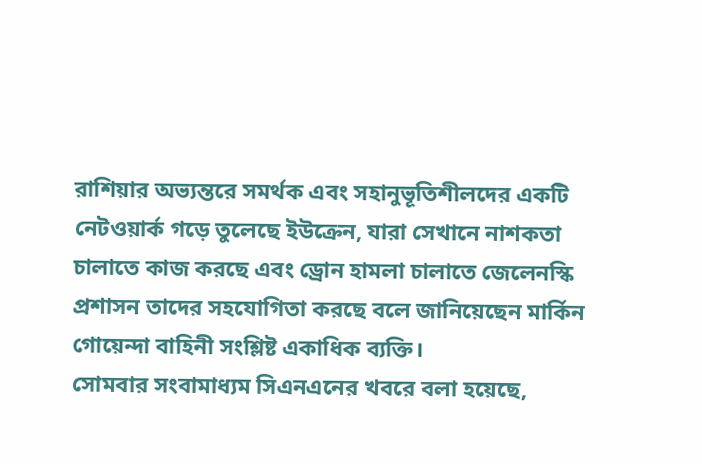রাশিয়ার অভ্যন্তরে সমর্থক এবং সহানুভূতিশীলদের একটি নেটওয়ার্ক গড়ে তুলেছে ইউক্রেন, যারা সেখানে নাশকতা চালাতে কাজ করছে এবং ড্রোন হামলা চালাতে জেলেনস্কি প্রশাসন তাদের সহযোগিতা করছে বলে জানিয়েছেন মার্কিন গোয়েন্দা বাহিনী সংশ্লিষ্ট একাধিক ব্যক্তি।
সোমবার সংবামাধ্যম সিএনএনের খবরে বলা হয়েছে,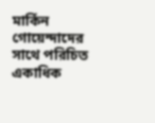মার্কিন গোয়েন্দাদের সাথে পরিচিত একাধিক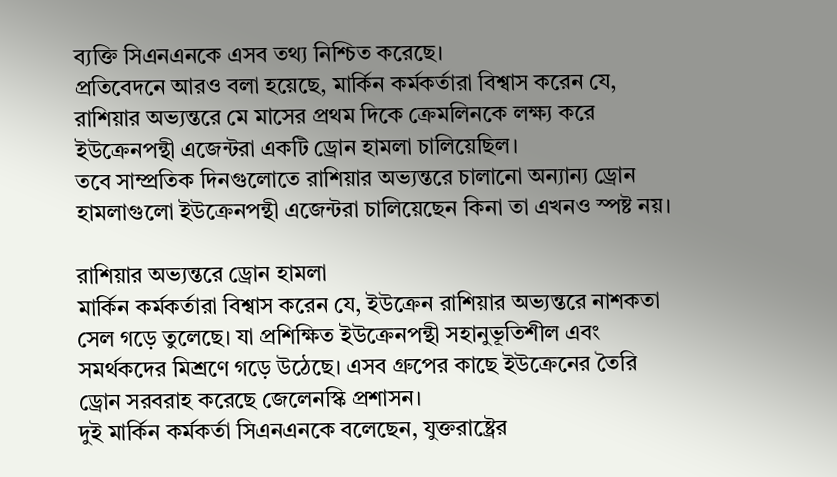ব্যক্তি সিএনএনকে এসব তথ্য নিশ্চিত করেছে।
প্রতিবেদনে আরও বলা হয়েছে, মার্কিন কর্মকর্তারা বিশ্বাস করেন যে, রাশিয়ার অভ্যন্তরে মে মাসের প্রথম দিকে ক্রেমলিনকে লক্ষ্য করে ইউক্রেনপন্থী এজেন্টরা একটি ড্রোন হামলা চালিয়েছিল।
তবে সাম্প্রতিক দিনগুলোতে রাশিয়ার অভ্যন্তরে চালানো অন্যান্য ড্রোন হামলাগুলো ইউক্রেনপন্থী এজেন্টরা চালিয়েছেন কিনা তা এখনও স্পষ্ট নয়।

রাশিয়ার অভ্যন্তরে ড্রোন হামলা
মার্কিন কর্মকর্তারা বিশ্বাস করেন যে, ইউক্রেন রাশিয়ার অভ্যন্তরে নাশকতা সেল গড়ে তুলেছে। যা প্রশিক্ষিত ইউক্রেনপন্থী সহানুভূতিশীল এবং সমর্থকদের মিশ্রণে গড়ে উঠেছে। এসব গ্রুপের কাছে ইউক্রেনের তৈরি ড্রোন সরবরাহ করেছে জেলেনস্কি প্রশাসন।
দুই মার্কিন কর্মকর্তা সিএনএনকে বলেছেন, যুক্তরাষ্ট্রের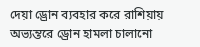দেয়া ড্রোন ব্যবহার করে রাশিয়ায় অভ্যন্তরে ড্রোন হামলা চালানো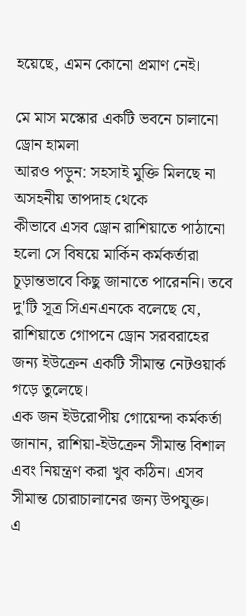হয়েছে, এমন কোনো প্রমাণ নেই।

মে মাস মস্কোর একটি ভবনে চালানো ড্রোন হামলা
আরও পড়ুন: সহসাই মুক্তি মিলছে না অসহনীয় তাপদাহ থেকে
কীভাবে এসব ড্রোন রাশিয়াতে পাঠানো হলো সে বিষয়ে মার্কিন কর্মকর্তারা চূড়ান্তভাবে কিছু জানাতে পারেননি। তবে দু'টি সূত্র সিএনএনকে বলেছে যে, রাশিয়াতে গোপনে ড্রোন সরবরাহের জন্য ইউক্রেন একটি সীমান্ত নেটওয়ার্ক গড়ে তুলেছে।
এক জন ইউরোপীয় গোয়েন্দা কর্মকর্তা জানান, রাশিয়া-ইউক্রেন সীমান্ত বিশাল এবং নিয়ন্ত্রণ করা খুব কঠিন। এসব সীমান্ত চোরাচালানের জন্য উপযুক্ত।
এ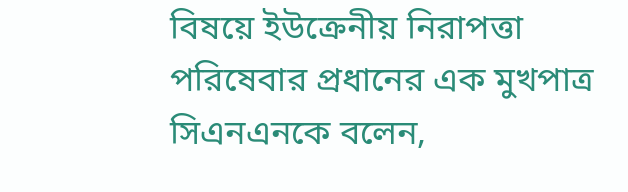বিষয়ে ইউক্রেনীয় নিরাপত্তা পরিষেবার প্রধানের এক মুখপাত্র সিএনএনকে বলেন,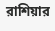রাশিয়ার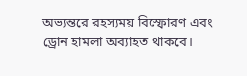অভ্যন্তরে রহস্যময় বিস্ফোরণ এবং ড্রোন হামলা অব্যাহত থাকবে।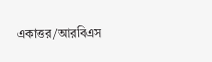একাত্তর/আরবিএস